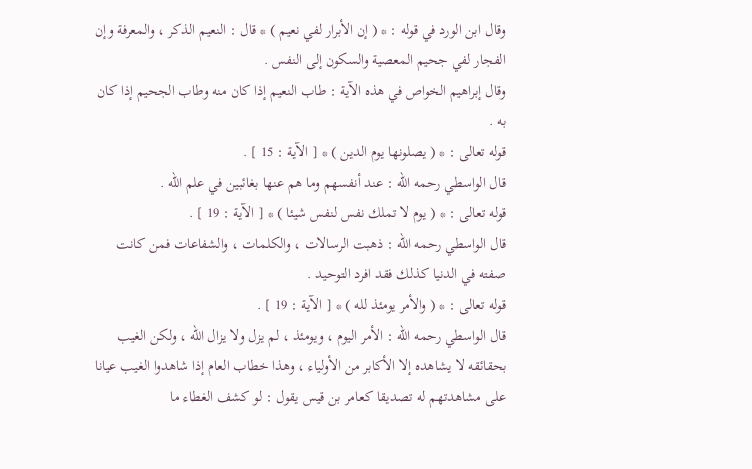وقال ابن الورد في قوله : * ( إن الأبرار لفي نعيم ) * قال : النعيم الذكر ، والمعرفة وإن
الفجار لفي جحيم المعصية والسكون إلى النفس .
وقال إبراهيم الخواص في هذه الآية : طاب النعيم إذا كان منه وطاب الجحيم إذا كان
به .
قوله تعالى : * ( يصلونها يوم الدين ) * [ الآية : 15 ] .
قال الواسطي رحمه الله : عند أنفسهم وما هم عنها بغائبين في علم الله .
قوله تعالى : * ( يوم لا تملك نفس لنفس شيئا ) * [ الآية : 19 ] .
قال الواسطي رحمه الله : ذهبت الرسالات ، والكلمات ، والشفاعات فمن كانت
صفته في الدنيا كذلك فقد افرد التوحيد .
قوله تعالى : * ( والأمر يومئذ لله ) * [ الآية : 19 ] .
قال الواسطي رحمه الله : الأمر اليوم ، ويومئذ ، لم يزل ولا يزال الله ، ولكن الغيب
بحقائقه لا يشاهده إلا الأكابر من الأولياء ، وهذا خطاب العام إذا شاهدوا الغيب عيانا
على مشاهدتهم له تصديقا كعامر بن قيس يقول : لو كشف الغطاء ما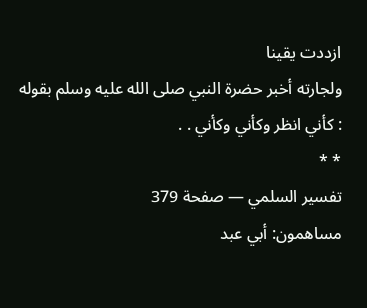ازددت يقينا
ولجارته أخبر حضرة النبي صلى الله عليه وسلم بقوله : كأني انظر وكأني وكأني . .
* *
تفسير السلمي — صفحة 379
مساهمون: أبي عبد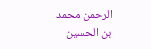الرحمن محمد بن الحسين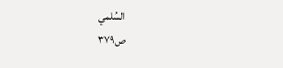السُلمي
ص٣٧٩